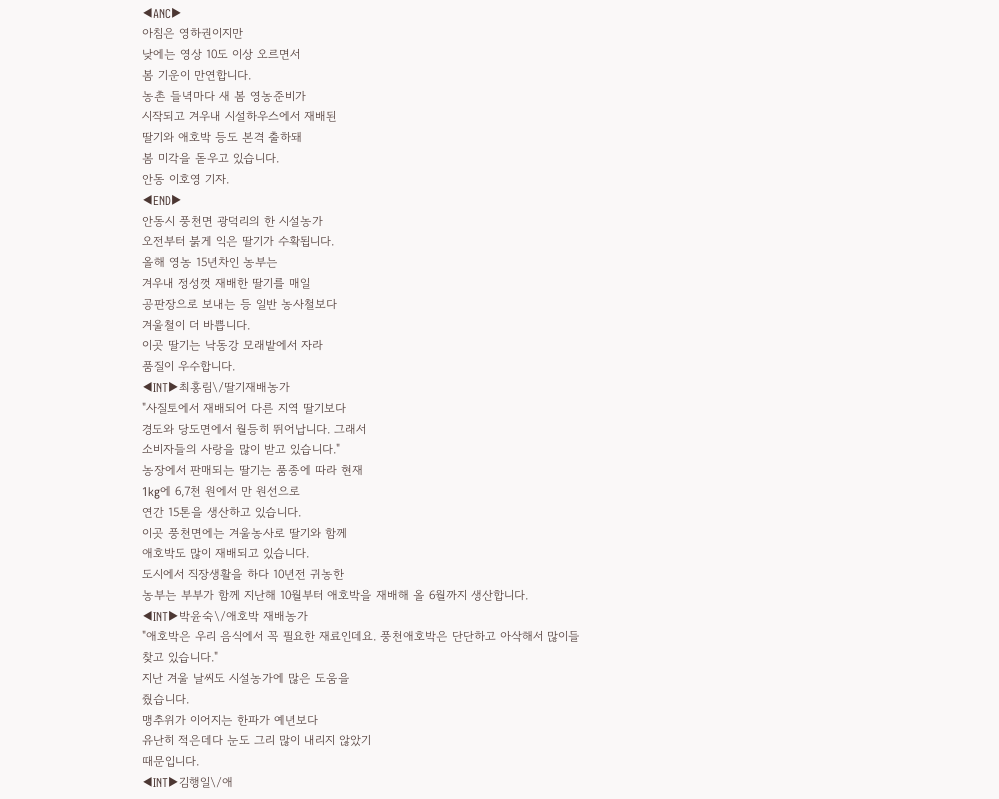◀ANC▶
아침은 영하권이지만
낮에는 영상 10도 이상 오르면서
봄 기운이 만연합니다.
농촌 들녁마다 새 봄 영농준비가
시작되고 겨우내 시설하우스에서 재배된
딸기와 애호박 등도 본격 출하돼
봄 미각을 돋우고 있습니다.
안동 이호영 기자.
◀END▶
안동시 풍천면 광덕리의 한 시설농가
오전부터 붉게 익은 딸기가 수확됩니다.
올해 영농 15년차인 농부는
겨우내 정성껏 재배한 딸기를 매일
공판장으로 보내는 등 일반 농사철보다
겨울철이 더 바쁩니다.
이곳 딸기는 낙동강 모래밭에서 자라
품질이 우수합니다.
◀INT▶최홍림\/딸기재배농가
"사질토에서 재배되어 다른 지역 딸기보다
경도와 당도면에서 월등히 뛰어납니다. 그래서
소비자들의 사랑을 많이 받고 있습니다."
농장에서 판매되는 딸기는 품종에 따라 현재
1kg에 6,7천 원에서 만 원선으로
연간 15톤을 생산하고 있습니다.
이곳 풍천면에는 겨울농사로 딸기와 함께
애호박도 많이 재배되고 있습니다.
도시에서 직장생활을 하다 10년전 귀농한
농부는 부부가 함께 지난해 10월부터 애호박을 재배해 올 6월까지 생산합니다.
◀INT▶박윤숙\/애호박 재배농가
"애호박은 우리 음식에서 꼭 필요한 재료인데요. 풍천애호박은 단단하고 아삭해서 많이들
찾고 있습니다."
지난 겨울 날씨도 시설농가에 많은 도움을
줬습니다.
맹추위가 이어지는 한파가 예년보다
유난히 적은데다 눈도 그리 많이 내리지 않았기
때문입니다.
◀INT▶김행일\/애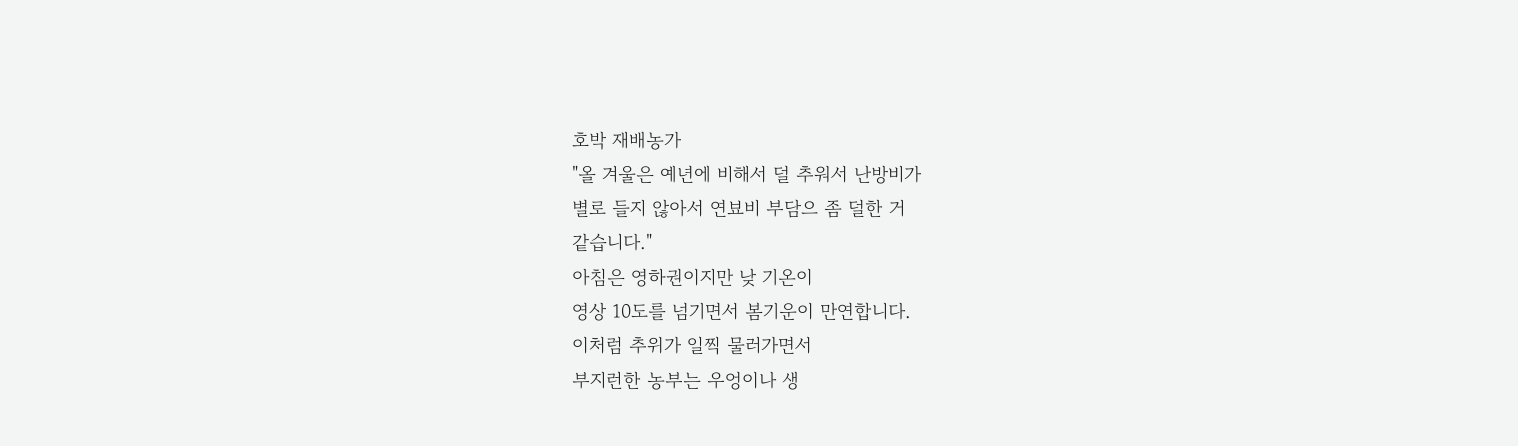호박 재배농가
"올 겨울은 예년에 비해서 덜 추워서 난방비가
별로 들지 않아서 연뵤비 부담으 좀 덜한 거
같습니다."
아침은 영하권이지만 낮 기온이
영상 10도를 넘기면서 봄기운이 만연합니다.
이처럼 추위가 일찍 물러가면서
부지런한 농부는 우엉이나 생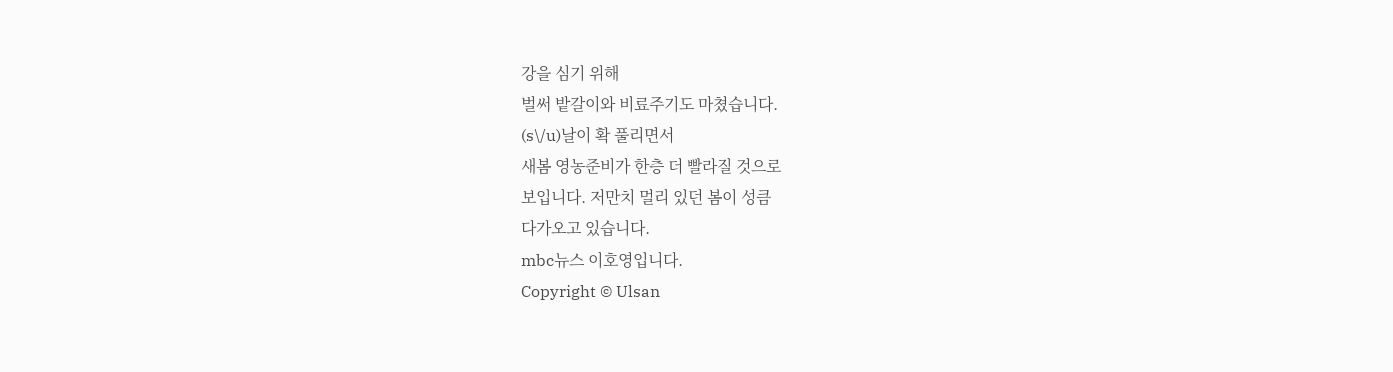강을 심기 위해
벌써 밭갈이와 비료주기도 마쳤습니다.
(s\/u)날이 확 풀리면서
새봄 영농준비가 한층 더 빨라질 것으로
보입니다. 저만치 멀리 있던 봄이 성큼
다가오고 있습니다.
mbc뉴스 이호영입니다.
Copyright © Ulsan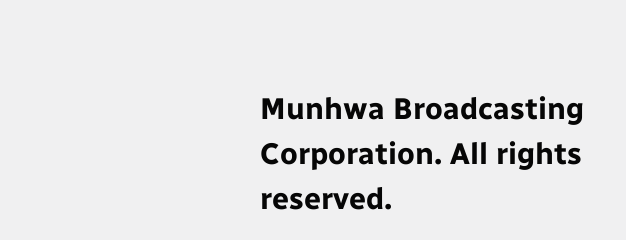Munhwa Broadcasting Corporation. All rights reserved.